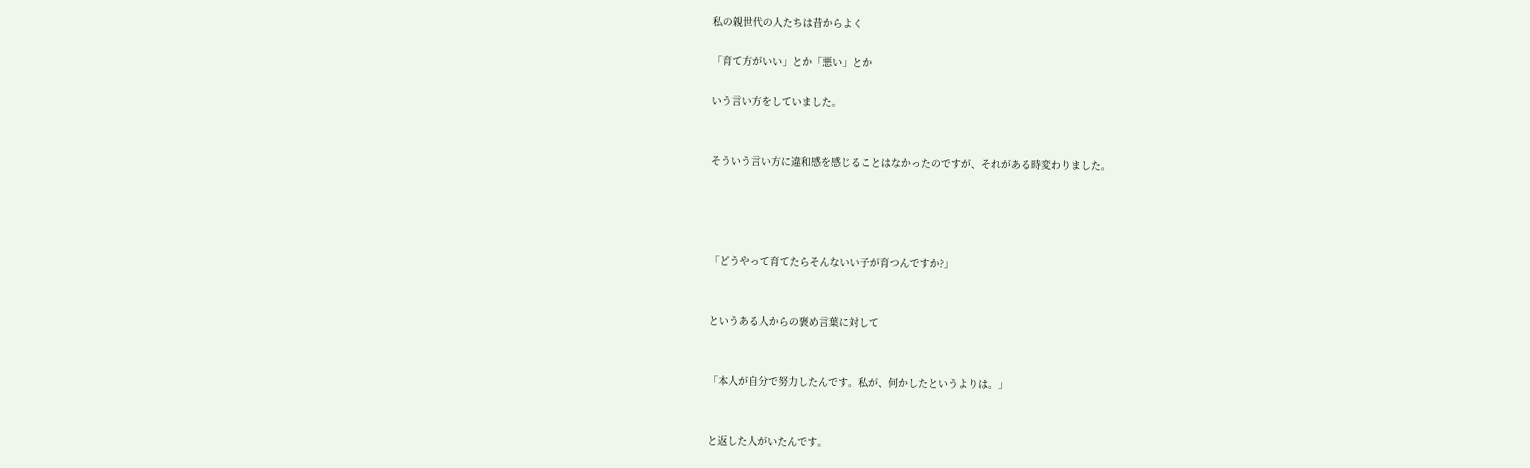私の親世代の人たちは昔からよく

「育て方がいい」とか「悪い」とか

いう言い方をしていました。


そういう言い方に違和感を感じることはなかったのですが、それがある時変わりました。




「どうやって育てたらそんないい子が育つんですか?」


というある人からの褒め言葉に対して


「本人が自分で努力したんです。私が、何かしたというよりは。」


と返した人がいたんです。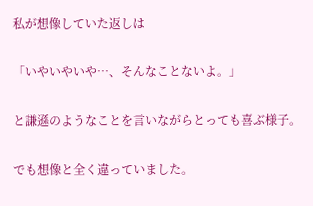私が想像していた返しは

「いやいやいや…、そんなことないよ。」

と謙遜のようなことを言いながらとっても喜ぶ様子。

でも想像と全く違っていました。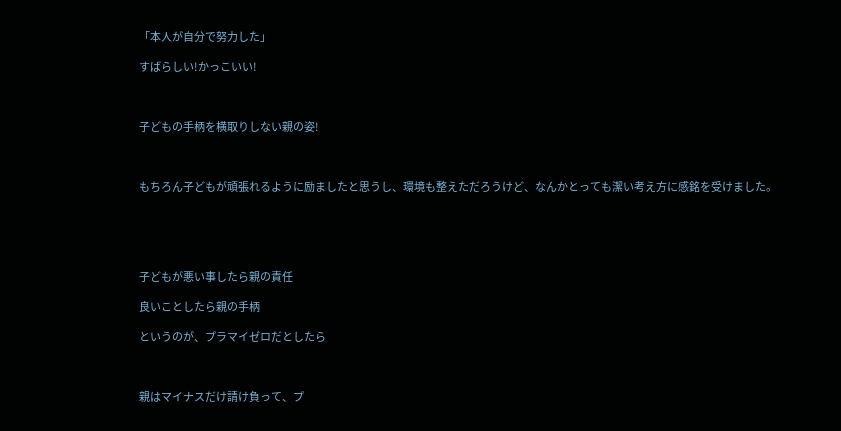「本人が自分で努力した」

すばらしい!かっこいい!



子どもの手柄を横取りしない親の姿!



もちろん子どもが頑張れるように励ましたと思うし、環境も整えただろうけど、なんかとっても潔い考え方に感銘を受けました。





子どもが悪い事したら親の責任

良いことしたら親の手柄

というのが、プラマイゼロだとしたら



親はマイナスだけ請け負って、プ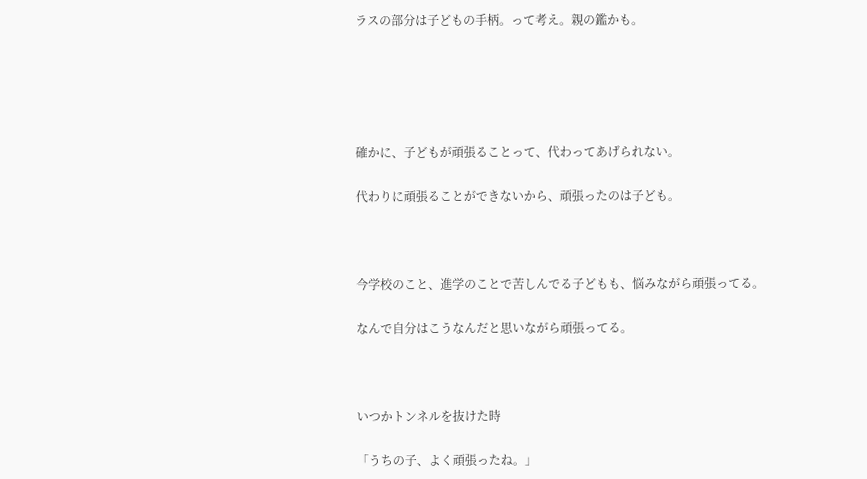ラスの部分は子どもの手柄。って考え。親の鑑かも。





確かに、子どもが頑張ることって、代わってあげられない。

代わりに頑張ることができないから、頑張ったのは子ども。



今学校のこと、進学のことで苦しんでる子どもも、悩みながら頑張ってる。

なんで自分はこうなんだと思いながら頑張ってる。



いつかトンネルを抜けた時

「うちの子、よく頑張ったね。」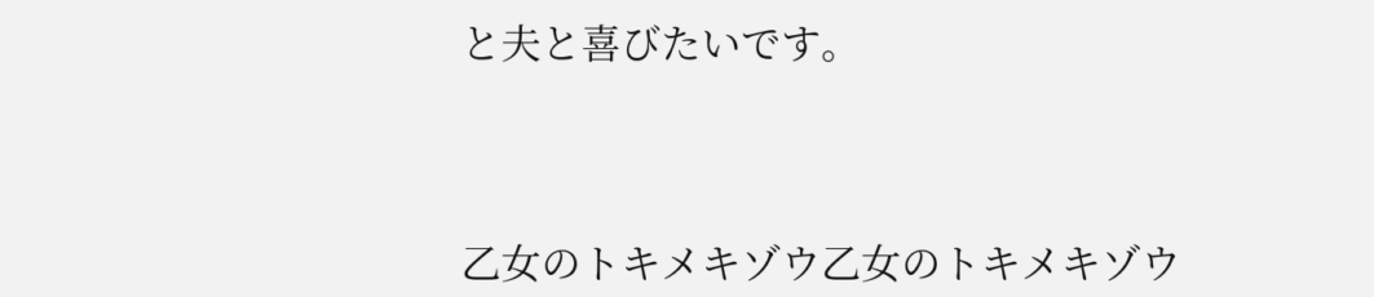と夫と喜びたいです。




乙女のトキメキゾウ乙女のトキメキゾウ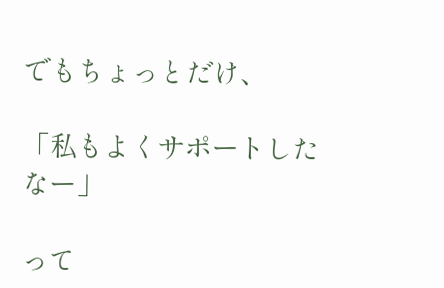でもちょっとだけ、

「私もよくサポートしたなー」

って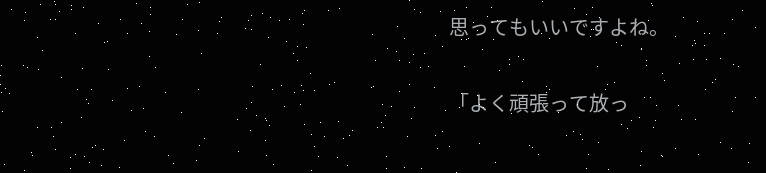思ってもいいですよね。

「よく頑張って放っ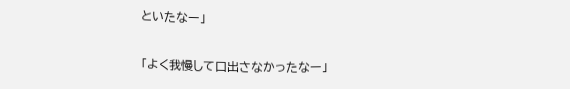といたなー」

「よく我慢して口出さなかったなー」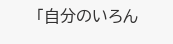「自分のいろん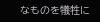なものを犠牲に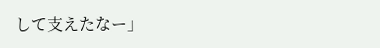して支えたなー」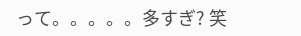って。。。。。多すぎ? 笑